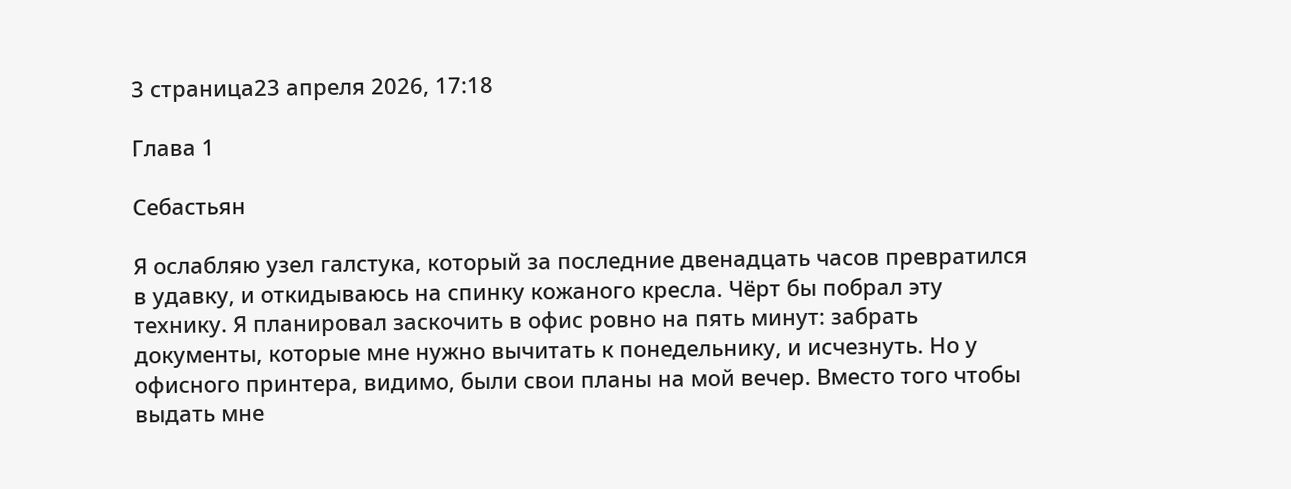3 страница23 апреля 2026, 17:18

Глава 1

Себастьян

Я ослабляю узел галстука, который за последние двенадцать часов превратился в удавку, и откидываюсь на спинку кожаного кресла. Чёрт бы побрал эту технику. Я планировал заскочить в офис ровно на пять минут: забрать документы, которые мне нужно вычитать к понедельнику, и исчезнуть. Но у офисного принтера, видимо, были свои планы на мой вечер. Вместо того чтобы выдать мне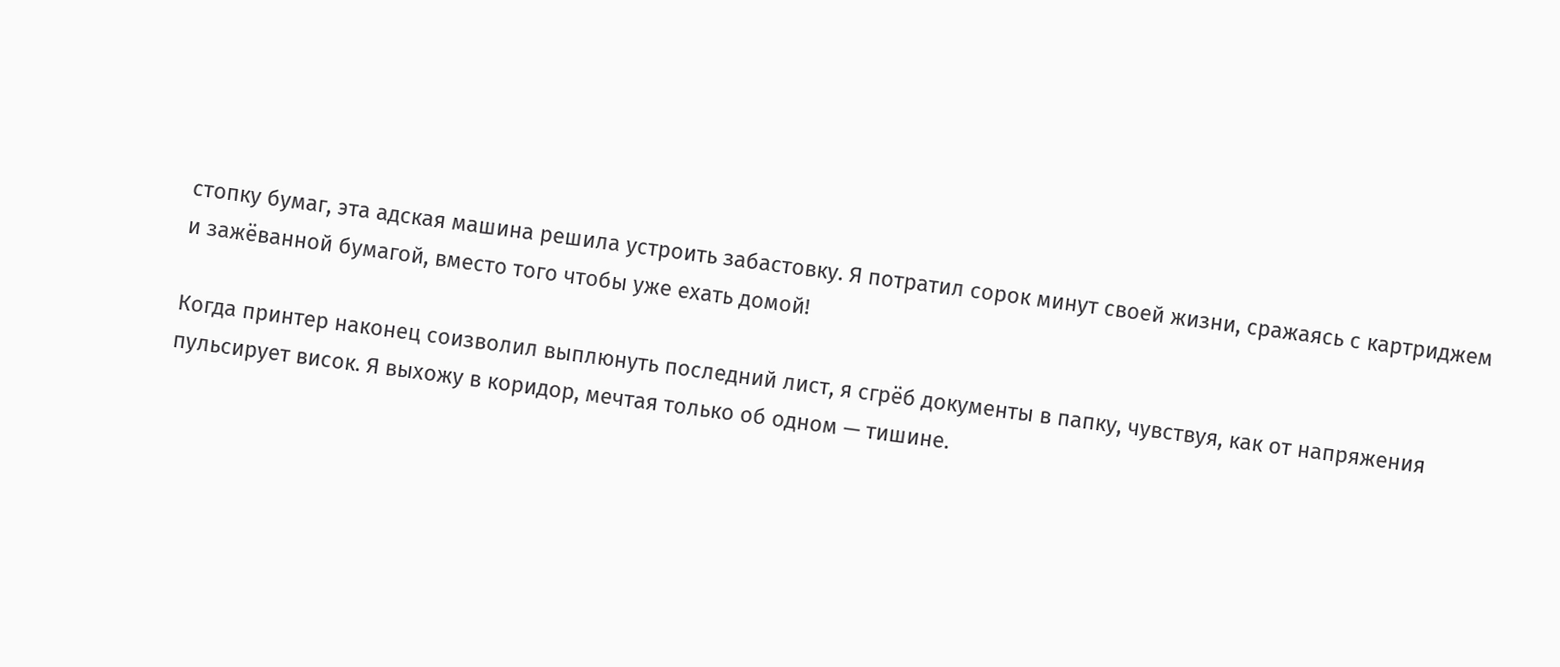стопку бумаг, эта адская машина решила устроить забастовку. Я потратил сорок минут своей жизни, сражаясь с картриджем и зажёванной бумагой, вместо того чтобы уже ехать домой!

Когда принтер наконец соизволил выплюнуть последний лист, я сгрёб документы в папку, чувствуя, как от напряжения пульсирует висок. Я выхожу в коридор, мечтая только об одном — тишине.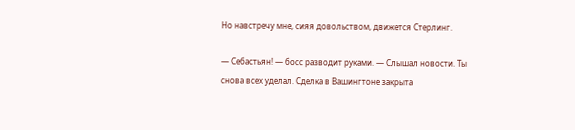Но навстречу мне, сияя довольством, движется Стерлинг.

— Себастьян! — босс разводит руками. — Слышал новости. Ты снова всех уделал. Сделка в Вашингтоне закрыта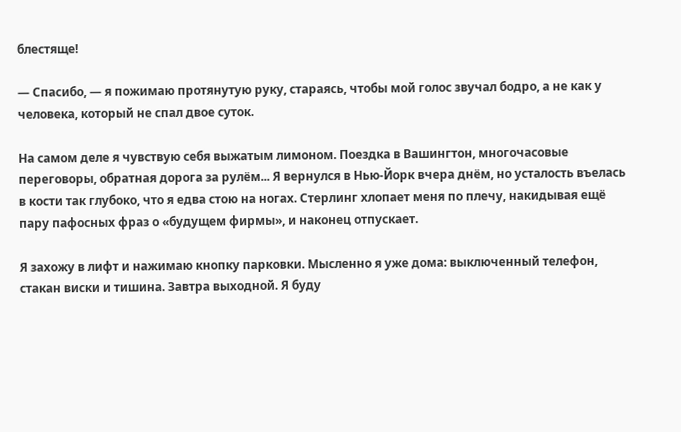блестяще!

— Спасибо, — я пожимаю протянутую руку, стараясь, чтобы мой голос звучал бодро, а не как у человека, который не спал двое суток.

На самом деле я чувствую себя выжатым лимоном. Поездка в Вашингтон, многочасовые переговоры, обратная дорога за рулём... Я вернулся в Нью-Йорк вчера днём, но усталость въелась в кости так глубоко, что я едва стою на ногах. Стерлинг хлопает меня по плечу, накидывая ещё пару пафосных фраз о «будущем фирмы», и наконец отпускает.

Я захожу в лифт и нажимаю кнопку парковки. Мысленно я уже дома: выключенный телефон, стакан виски и тишина. Завтра выходной. Я буду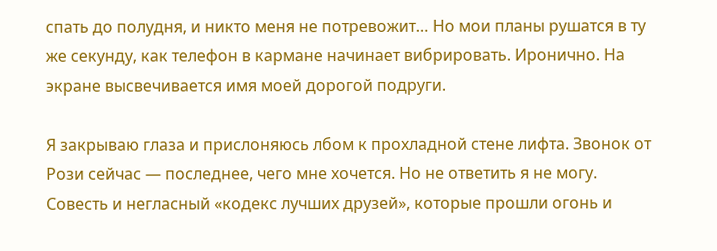спать до полудня, и никто меня не потревожит… Но мои планы рушатся в ту же секунду, как телефон в кармане начинает вибрировать. Иронично. На экране высвечивается имя моей дорогой подруги.

Я закрываю глаза и прислоняюсь лбом к прохладной стене лифта. Звонок от Рози сейчас — последнее, чего мне хочется. Но не ответить я не могу. Совесть и негласный «кодекс лучших друзей», которые прошли огонь и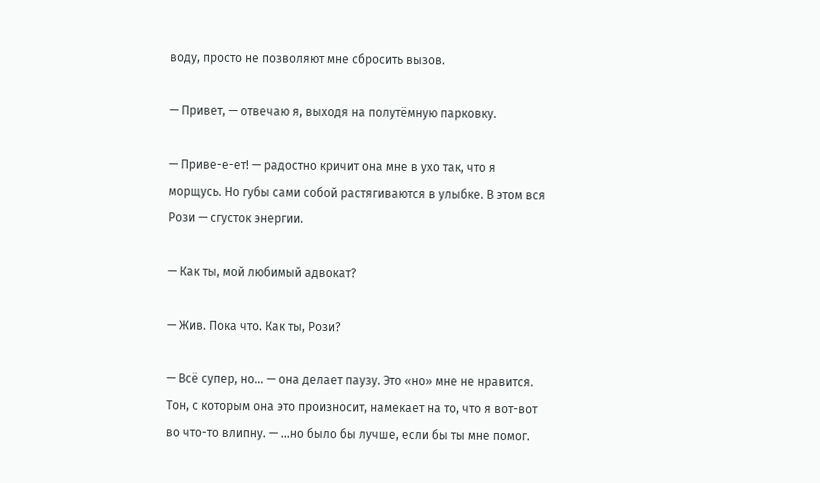воду, просто не позволяют мне сбросить вызов.

— Привет, — отвечаю я, выходя на полутёмную парковку.

— Приве-е-ет! — радостно кричит она мне в ухо так, что я морщусь. Но губы сами собой растягиваются в улыбке. В этом вся Рози — сгусток энергии.

— Как ты, мой любимый адвокат?

— Жив. Пока что. Как ты, Рози?

— Всё супер, но... — она делает паузу. Это «но» мне не нравится. Тон, с которым она это произносит, намекает на то, что я вот-вот во что-то влипну. — ...но было бы лучше, если бы ты мне помог.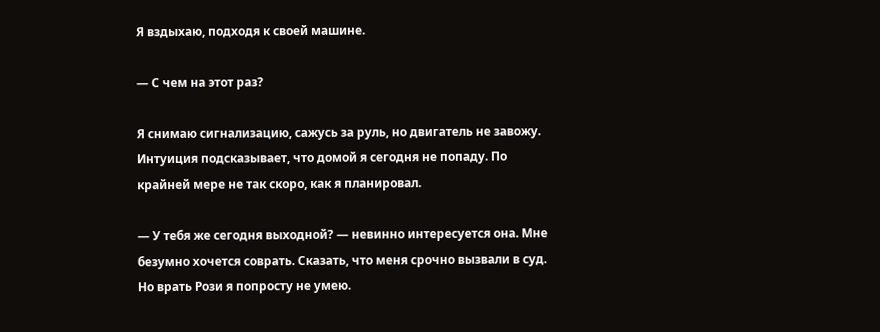Я вздыхаю, подходя к своей машине.

— С чем на этот раз?

Я снимаю сигнализацию, сажусь за руль, но двигатель не завожу. Интуиция подсказывает, что домой я сегодня не попаду. По крайней мере не так скоро, как я планировал.

— У тебя же сегодня выходной? — невинно интересуется она. Мне безумно хочется соврать. Сказать, что меня срочно вызвали в суд. Но врать Рози я попросту не умею.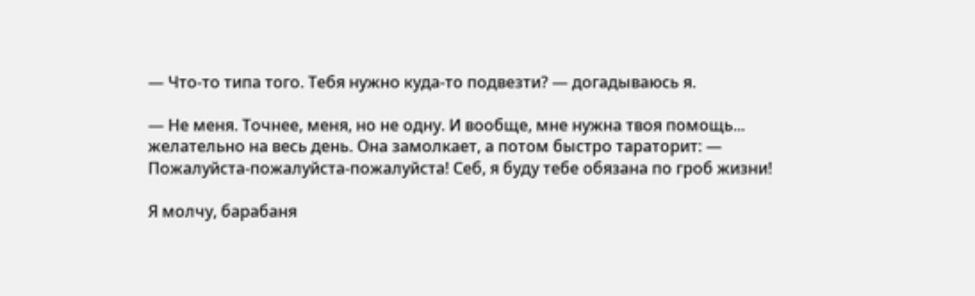— Что-то типа того. Тебя нужно куда-то подвезти? — догадываюсь я.

— Не меня. Точнее, меня, но не одну. И вообще, мне нужна твоя помощь... желательно на весь день. Она замолкает, а потом быстро тараторит: — Пожалуйста-пожалуйста-пожалуйста! Себ, я буду тебе обязана по гроб жизни!

Я молчу, барабаня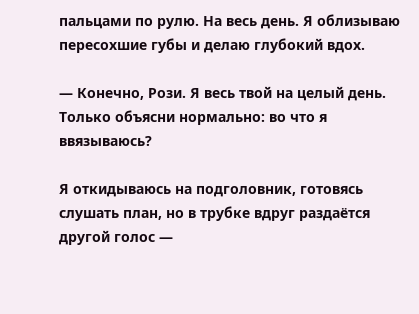пальцами по рулю. На весь день. Я облизываю пересохшие губы и делаю глубокий вдох.

— Конечно, Рози. Я весь твой на целый день. Только объясни нормально: во что я ввязываюсь?

Я откидываюсь на подголовник, готовясь слушать план, но в трубке вдруг раздаётся другой голос —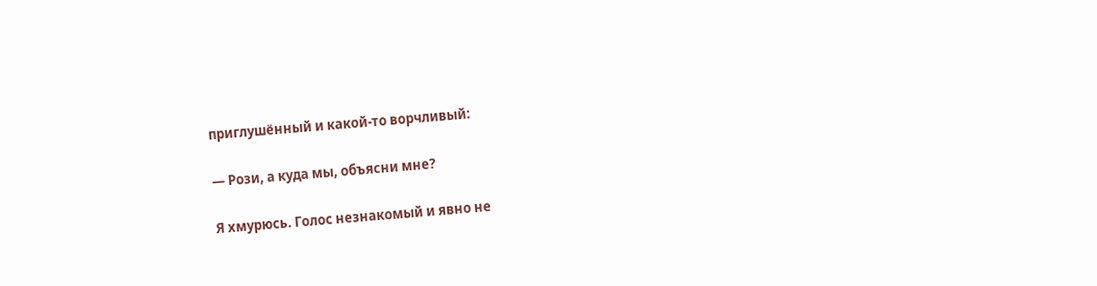приглушённый и какой-то ворчливый:

— Рози, а куда мы, объясни мне?

Я хмурюсь. Голос незнакомый и явно не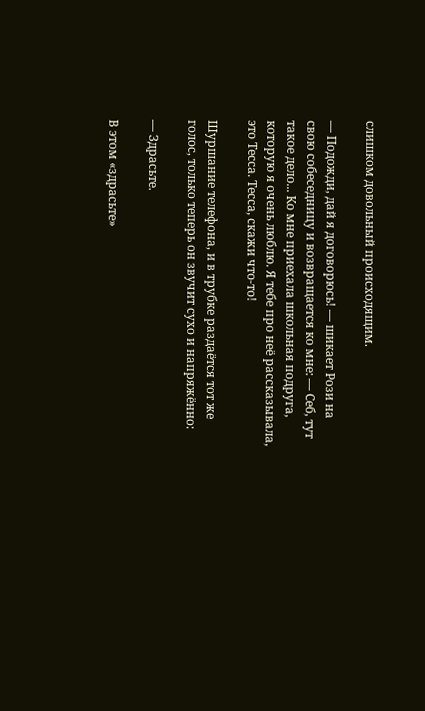слишком довольный происходящим.

— Подожди, дай я договорюсь! — шикает Рози на свою собеседницу и возвращается ко мне: — Себ, тут такое дело... Ко мне приехала школьная подруга, которую я очень люблю. Я тебе про неё рассказывала, это Тесса. Тесса, скажи что-то!

Шуршание телефона, и в трубке раздаётся тот же голос, только теперь он звучит сухо и напряжённо:

— Здрасьте.

В этом «здрасьте»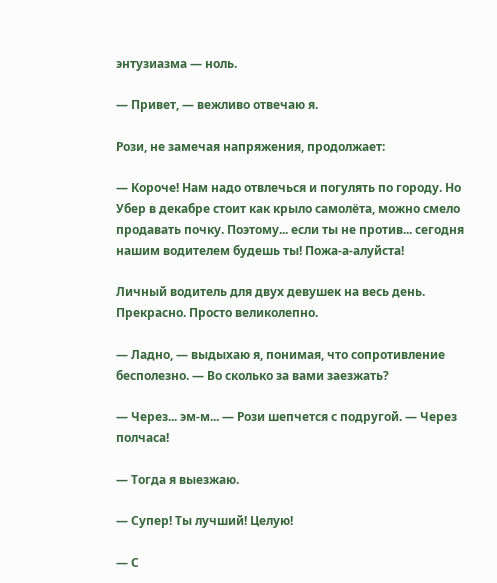энтузиазма — ноль.

— Привет, — вежливо отвечаю я.

Рози, не замечая напряжения, продолжает:

— Короче! Нам надо отвлечься и погулять по городу. Но Убер в декабре стоит как крыло самолёта, можно смело продавать почку. Поэтому... если ты не против... сегодня нашим водителем будешь ты! Пожа-а-алуйста!

Личный водитель для двух девушек на весь день. Прекрасно. Просто великолепно.

— Ладно, — выдыхаю я, понимая, что сопротивление бесполезно. — Во сколько за вами заезжать?

— Через... эм-м... — Рози шепчется с подругой. — Через полчаса!

— Тогда я выезжаю.

— Супер! Ты лучший! Целую!

— С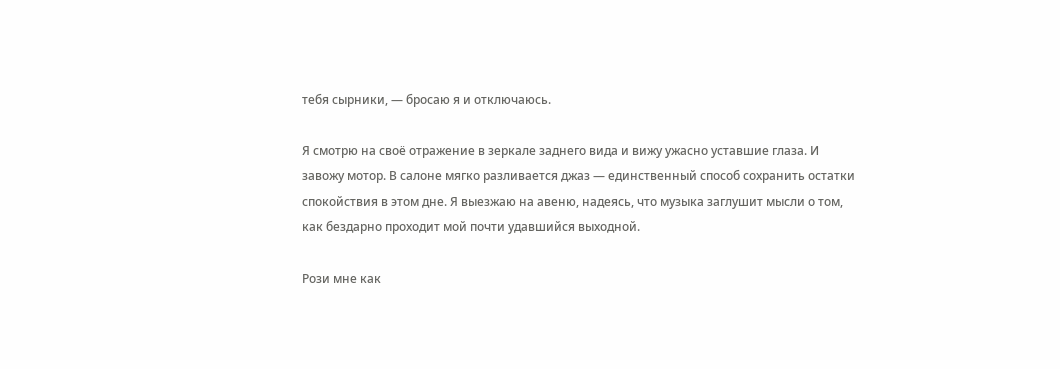тебя сырники, — бросаю я и отключаюсь.

Я смотрю на своё отражение в зеркале заднего вида и вижу ужасно уставшие глаза. И завожу мотор. В салоне мягко разливается джаз — единственный способ сохранить остатки спокойствия в этом дне. Я выезжаю на авеню, надеясь, что музыка заглушит мысли о том, как бездарно проходит мой почти удавшийся выходной.

Рози мне как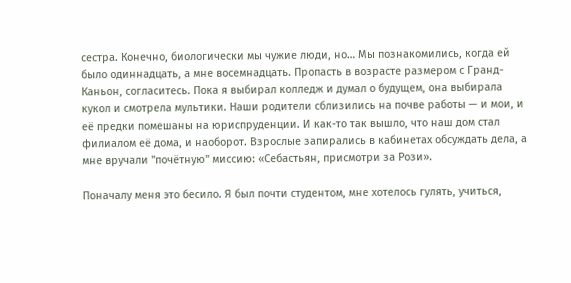сестра. Конечно, биологически мы чужие люди, но… Мы познакомились, когда ей было одиннадцать, а мне восемнадцать. Пропасть в возрасте размером с Гранд-Каньон, согласитесь. Пока я выбирал колледж и думал о будущем, она выбирала кукол и смотрела мультики. Наши родители сблизились на почве работы — и мои, и её предки помешаны на юриспруденции. И как-то так вышло, что наш дом стал филиалом её дома, и наоборот. Взрослые запирались в кабинетах обсуждать дела, а мне вручали "почётную" миссию: «Себастьян, присмотри за Рози».

Поначалу меня это бесило. Я был почти студентом, мне хотелось гулять, учиться,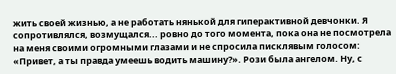жить своей жизнью, а не работать нянькой для гиперактивной девчонки. Я сопротивлялся, возмущался... ровно до того момента, пока она не посмотрела на меня своими огромными глазами и не спросила писклявым голосом: «Привет, а ты правда умеешь водить машину?». Рози была ангелом. Ну, с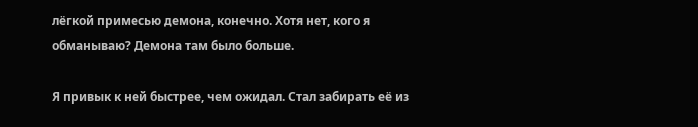лёгкой примесью демона, конечно. Хотя нет, кого я обманываю? Демона там было больше.

Я привык к ней быстрее, чем ожидал. Стал забирать её из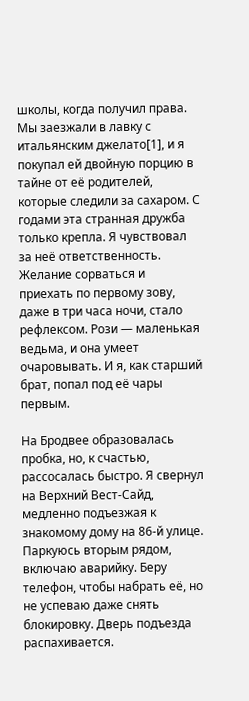школы, когда получил права. Мы заезжали в лавку с итальянским джелато[1], и я покупал ей двойную порцию в тайне от её родителей, которые следили за сахаром. С годами эта странная дружба только крепла. Я чувствовал за неё ответственность. Желание сорваться и приехать по первому зову, даже в три часа ночи, стало рефлексом. Рози — маленькая ведьма, и она умеет очаровывать. И я, как старший брат, попал под её чары первым.

На Бродвее образовалась пробка, но, к счастью, рассосалась быстро. Я свернул на Верхний Вест-Сайд, медленно подъезжая к знакомому дому на 86-й улице. Паркуюсь вторым рядом, включаю аварийку. Беру телефон, чтобы набрать её, но не успеваю даже снять блокировку. Дверь подъезда распахивается.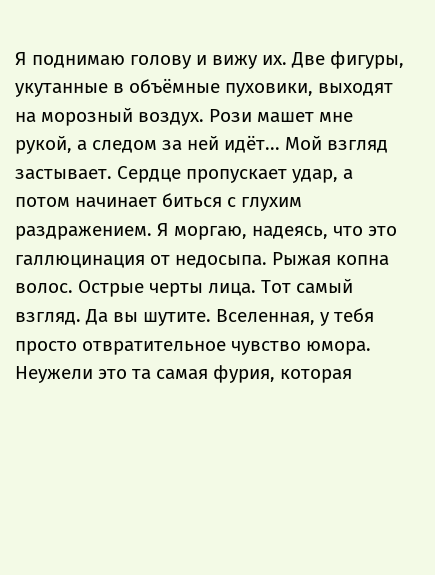Я поднимаю голову и вижу их. Две фигуры, укутанные в объёмные пуховики, выходят на морозный воздух. Рози машет мне рукой, а следом за ней идёт... Мой взгляд застывает. Сердце пропускает удар, а потом начинает биться с глухим раздражением. Я моргаю, надеясь, что это галлюцинация от недосыпа. Рыжая копна волос. Острые черты лица. Тот самый взгляд. Да вы шутите. Вселенная, у тебя просто отвратительное чувство юмора. Неужели это та самая фурия, которая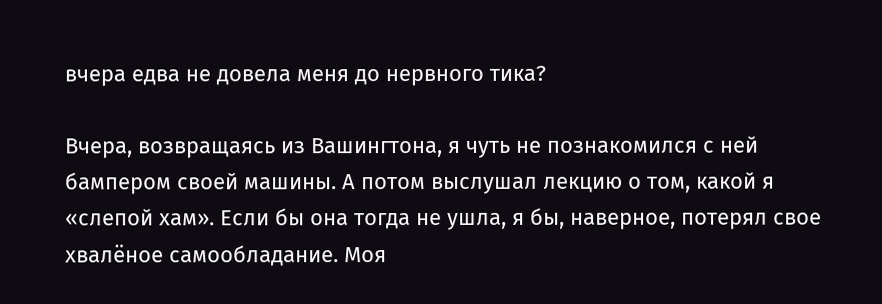вчера едва не довела меня до нервного тика?

Вчера, возвращаясь из Вашингтона, я чуть не познакомился с ней бампером своей машины. А потом выслушал лекцию о том, какой я «слепой хам». Если бы она тогда не ушла, я бы, наверное, потерял свое хвалёное самообладание. Моя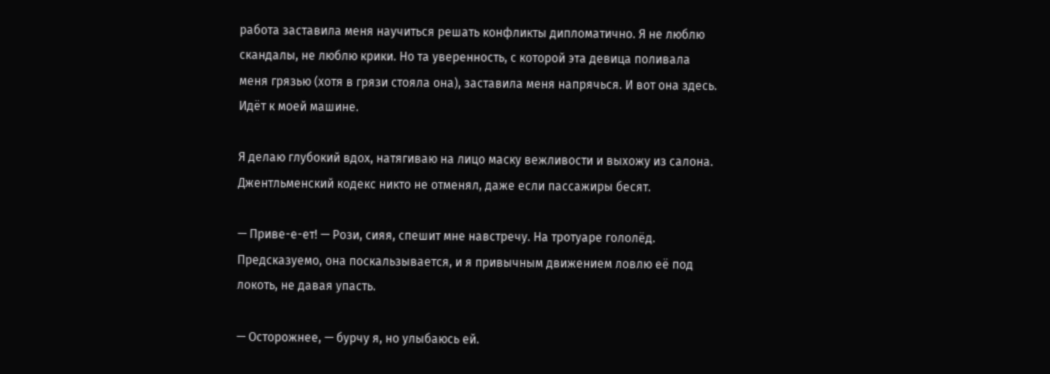работа заставила меня научиться решать конфликты дипломатично. Я не люблю скандалы, не люблю крики. Но та уверенность, с которой эта девица поливала меня грязью (хотя в грязи стояла она), заставила меня напрячься. И вот она здесь. Идёт к моей машине.

Я делаю глубокий вдох, натягиваю на лицо маску вежливости и выхожу из салона. Джентльменский кодекс никто не отменял, даже если пассажиры бесят.

— Приве-е-ет! — Рози, сияя, спешит мне навстречу. На тротуаре гололёд. Предсказуемо, она поскальзывается, и я привычным движением ловлю её под локоть, не давая упасть.

— Осторожнее, — бурчу я, но улыбаюсь ей.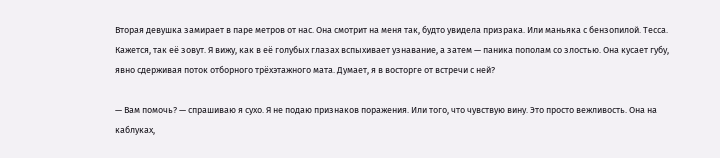Вторая девушка замирает в паре метров от нас. Она смотрит на меня так, будто увидела призрака. Или маньяка с бензопилой. Тесса. Кажется, так её зовут. Я вижу, как в её голубых глазах вспыхивает узнавание, а затем — паника пополам со злостью. Она кусает губу, явно сдерживая поток отборного трёхэтажного мата. Думает, я в восторге от встречи с ней?

— Вам помочь? — спрашиваю я сухо. Я не подаю признаков поражения. Или того, что чувствую вину. Это просто вежливость. Она на каблуках,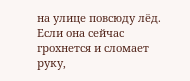на улице повсюду лёд. Если она сейчас грохнется и сломает руку,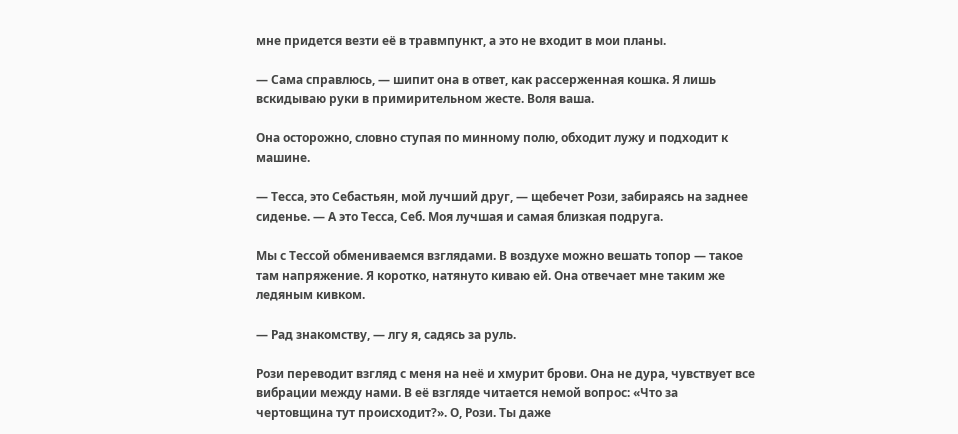мне придется везти её в травмпункт, а это не входит в мои планы.

— Сама справлюсь, — шипит она в ответ, как рассерженная кошка. Я лишь вскидываю руки в примирительном жесте. Воля ваша.

Она осторожно, словно ступая по минному полю, обходит лужу и подходит к машине.

— Тесса, это Себастьян, мой лучший друг, — щебечет Рози, забираясь на заднее сиденье. — А это Тесса, Себ. Моя лучшая и самая близкая подруга.

Мы с Тессой обмениваемся взглядами. В воздухе можно вешать топор — такое там напряжение. Я коротко, натянуто киваю ей. Она отвечает мне таким же ледяным кивком.

— Рад знакомству, — лгу я, садясь за руль.

Рози переводит взгляд с меня на неё и хмурит брови. Она не дура, чувствует все вибрации между нами. В её взгляде читается немой вопрос: «Что за чертовщина тут происходит?». О, Рози. Ты даже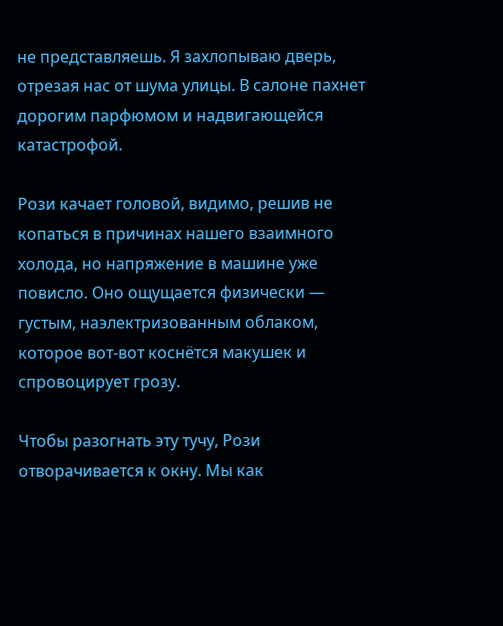не представляешь. Я захлопываю дверь, отрезая нас от шума улицы. В салоне пахнет дорогим парфюмом и надвигающейся катастрофой.

Рози качает головой, видимо, решив не копаться в причинах нашего взаимного холода, но напряжение в машине уже повисло. Оно ощущается физически — густым, наэлектризованным облаком, которое вот-вот коснётся макушек и спровоцирует грозу.

Чтобы разогнать эту тучу, Рози отворачивается к окну. Мы как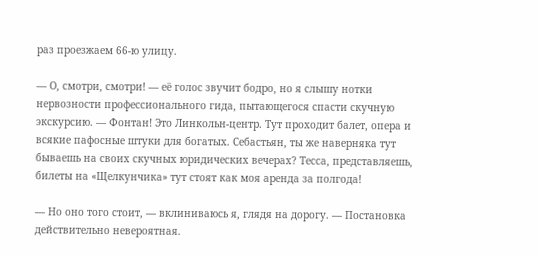раз проезжаем 66-ю улицу.

— О, смотри, смотри! — её голос звучит бодро, но я слышу нотки нервозности профессионального гида, пытающегося спасти скучную экскурсию. — Фонтан! Это Линкольн-центр. Тут проходит балет, опера и всякие пафосные штуки для богатых. Себастьян, ты же наверняка тут бываешь на своих скучных юридических вечерах? Тесса, представляешь, билеты на «Щелкунчика» тут стоят как моя аренда за полгода!

— Но оно того стоит, — вклиниваюсь я, глядя на дорогу. — Постановка действительно невероятная.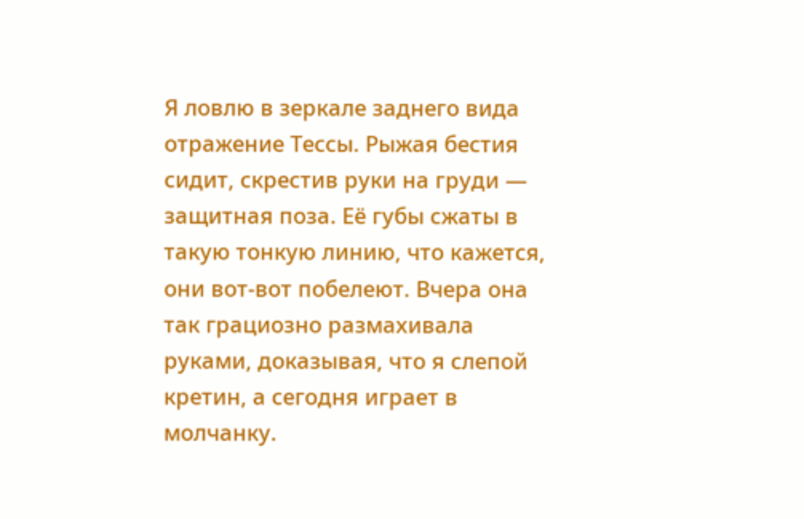Я ловлю в зеркале заднего вида отражение Тессы. Рыжая бестия сидит, скрестив руки на груди — защитная поза. Её губы сжаты в такую тонкую линию, что кажется, они вот-вот побелеют. Вчера она так грациозно размахивала руками, доказывая, что я слепой кретин, а сегодня играет в молчанку.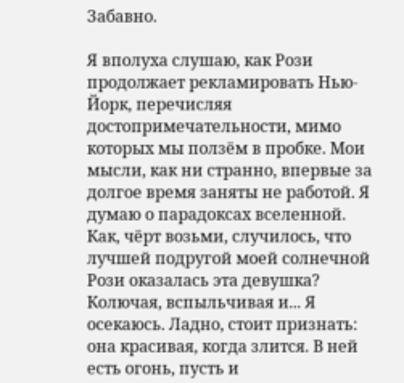Забавно.

Я вполуха слушаю, как Рози продолжает рекламировать Нью-Йорк, перечисляя достопримечательности, мимо которых мы ползём в пробке. Мои мысли, как ни странно, впервые за долгое время заняты не работой. Я думаю о парадоксах вселенной. Как, чёрт возьми, случилось, что лучшей подругой моей солнечной Рози оказалась эта девушка? Колючая, вспыльчивая и... Я осекаюсь. Ладно, стоит признать: она красивая, когда злится. В ней есть огонь, пусть и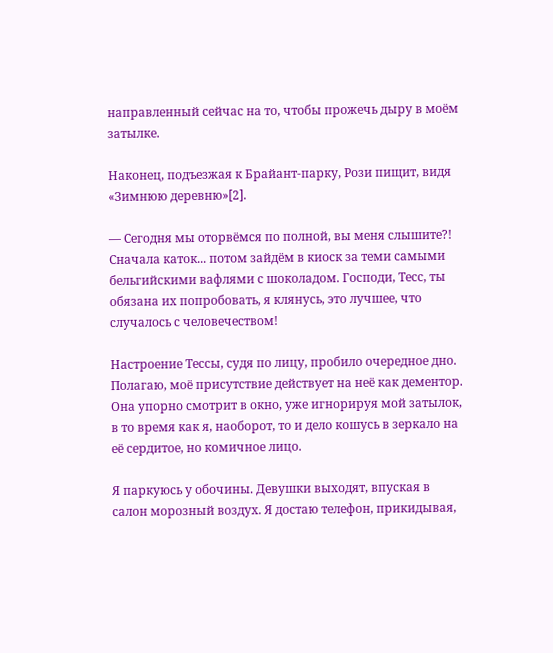направленный сейчас на то, чтобы прожечь дыру в моём затылке.

Наконец, подъезжая к Брайант-парку, Рози пищит, видя «Зимнюю деревню»[2].

— Сегодня мы оторвёмся по полной, вы меня слышите?! Сначала каток... потом зайдём в киоск за теми самыми бельгийскими вафлями с шоколадом. Господи, Тесс, ты обязана их попробовать, я клянусь, это лучшее, что случалось с человечеством!

Настроение Тессы, судя по лицу, пробило очередное дно. Полагаю, моё присутствие действует на неё как дементор. Она упорно смотрит в окно, уже игнорируя мой затылок, в то время как я, наоборот, то и дело кошусь в зеркало на её сердитое, но комичное лицо.

Я паркуюсь у обочины. Девушки выходят, впуская в салон морозный воздух. Я достаю телефон, прикидывая,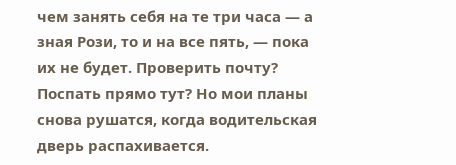чем занять себя на те три часа — а зная Рози, то и на все пять, — пока их не будет. Проверить почту? Поспать прямо тут? Но мои планы снова рушатся, когда водительская дверь распахивается.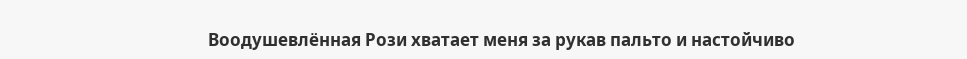Воодушевлённая Рози хватает меня за рукав пальто и настойчиво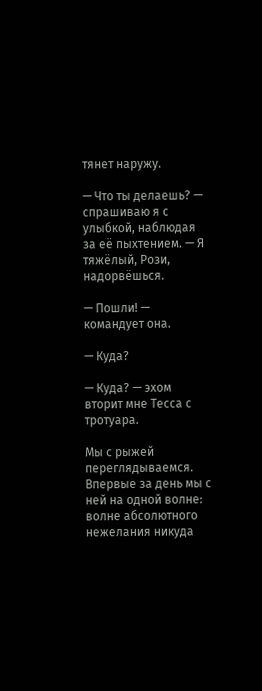тянет наружу.

— Что ты делаешь? — спрашиваю я с улыбкой, наблюдая за её пыхтением. — Я тяжёлый, Рози, надорвёшься.

— Пошли! — командует она.

— Куда?

— Куда? — эхом вторит мне Тесса с тротуара.

Мы с рыжей переглядываемся. Впервые за день мы с ней на одной волне: волне абсолютного нежелания никуда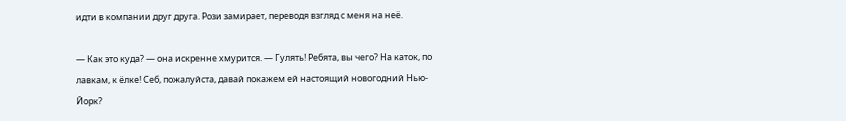идти в компании друг друга. Рози замирает, переводя взгляд с меня на неё.

— Как это куда? — она искренне хмурится. — Гулять! Ребята, вы чего? На каток, по лавкам, к ёлке! Себ, пожалуйста, давай покажем ей настоящий новогодний Нью-Йорк?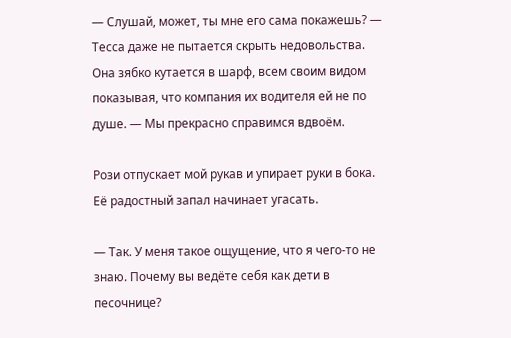— Слушай, может, ты мне его сама покажешь? — Тесса даже не пытается скрыть недовольства. Она зябко кутается в шарф, всем своим видом показывая, что компания их водителя ей не по душе. — Мы прекрасно справимся вдвоём.

Рози отпускает мой рукав и упирает руки в бока. Её радостный запал начинает угасать.

— Так. У меня такое ощущение, что я чего-то не знаю. Почему вы ведёте себя как дети в песочнице?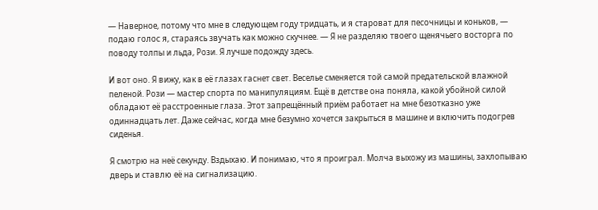— Наверное, потому что мне в следующем году тридцать, и я староват для песочницы и коньков, — подаю голос я, стараясь звучать как можно скучнее. — Я не разделяю твоего щенячьего восторга по поводу толпы и льда, Рози. Я лучше подожду здесь.

И вот оно. Я вижу, как в её глазах гаснет свет. Веселье сменяется той самой предательской влажной пеленой. Рози — мастер спорта по манипуляциям. Ещё в детстве она поняла, какой убойной силой обладают её расстроенные глаза. Этот запрещённый приём работает на мне безотказно уже одиннадцать лет. Даже сейчас, когда мне безумно хочется закрыться в машине и включить подогрев сиденья.

Я смотрю на неё секунду. Вздыхаю. И понимаю, что я проиграл. Молча выхожу из машины, захлопываю дверь и ставлю её на сигнализацию.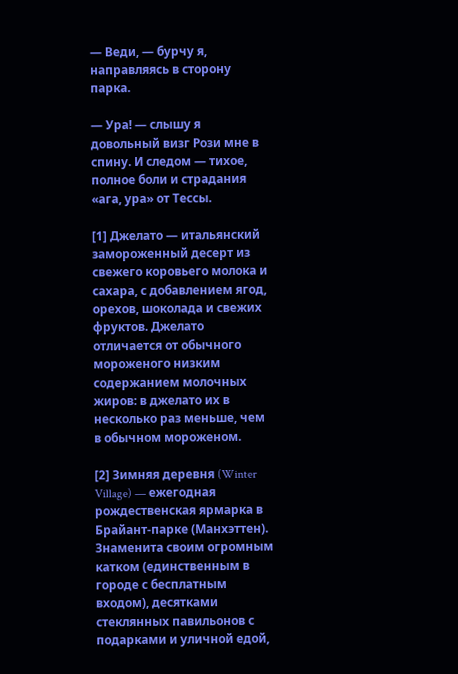— Веди, — бурчу я, направляясь в сторону парка.

— Ура! — слышу я довольный визг Рози мне в спину. И следом — тихое, полное боли и страдания «ага, ура» от Тессы.

[1] Джелато — итальянский замороженный десерт из свежего коровьего молока и сахара, с добавлением ягод, орехов, шоколада и свежих фруктов. Джелато отличается от обычного мороженого низким содержанием молочных жиров: в джелато их в несколько раз меньше, чем в обычном мороженом.

[2] Зимняя деревня (Winter Village) — ежегодная рождественская ярмарка в Брайант-парке (Манхэттен). Знаменита своим огромным катком (единственным в городе с бесплатным входом), десятками стеклянных павильонов с подарками и уличной едой,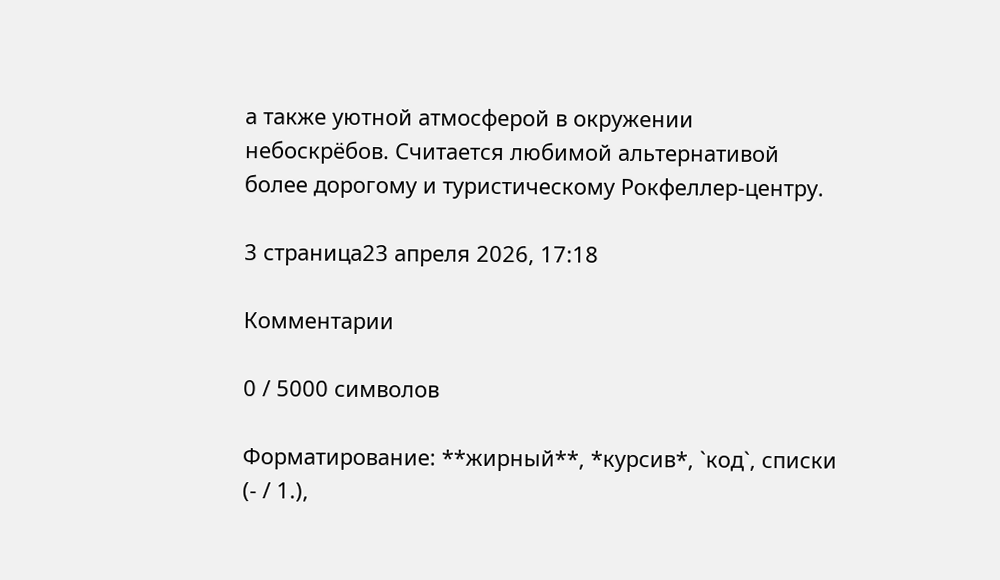а также уютной атмосферой в окружении небоскрёбов. Считается любимой альтернативой более дорогому и туристическому Рокфеллер-центру.

3 страница23 апреля 2026, 17:18

Комментарии

0 / 5000 символов

Форматирование: **жирный**, *курсив*, `код`, списки (- / 1.),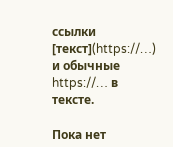ссылки [текст](https://…) и обычные https://… в тексте.

Пока нет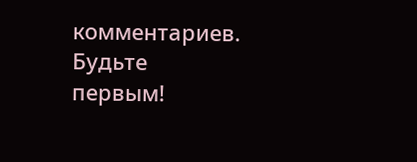комментариев. Будьте первым!